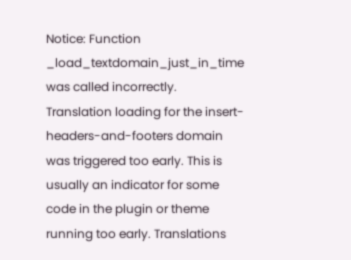Notice: Function _load_textdomain_just_in_time was called incorrectly. Translation loading for the insert-headers-and-footers domain was triggered too early. This is usually an indicator for some code in the plugin or theme running too early. Translations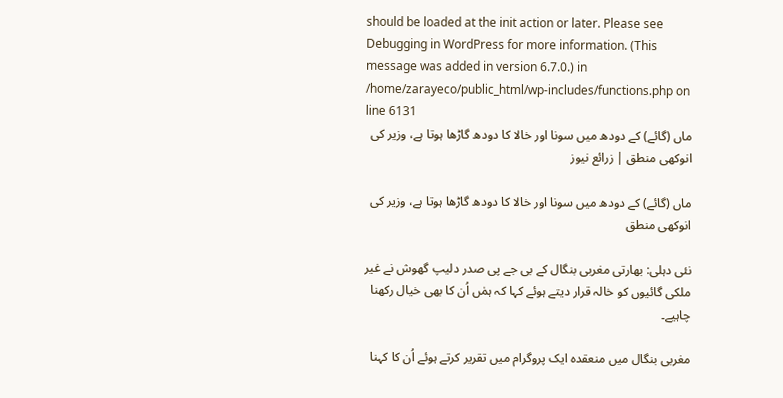should be loaded at the init action or later. Please see Debugging in WordPress for more information. (This message was added in version 6.7.0.) in /home/zarayeco/public_html/wp-includes/functions.php on line 6131
ماں (گائے) کے دودھ میں‌ سونا اور خالا کا دودھ گاڑھا ہوتا ہے، وزیر کی انوکھی منطق | زرائع نیوز

ماں (گائے) کے دودھ میں‌ سونا اور خالا کا دودھ گاڑھا ہوتا ہے، وزیر کی انوکھی منطق

نئی دہلی: بھارتی مغربی بنگال کے بی جے پی صدر دلیپ گھوش نے غیر ملکی گائیوں کو خالہ قرار دیتے ہوئے کہا کہ ہمٰں اُن کا بھی خیال رکھنا چاہیے۔

مغربی بنگال میں منعقدہ ایک پروگرام میں تقریر کرتے ہوئے اُن کا کہنا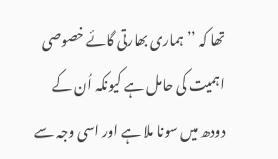تھا کہ ’’ہماری بھارتی گائے خصوصی اہمیت کی حامل ہے کیونکہ اُن کے دودھ میں سونا ملا ہے اور اسی وجہ سے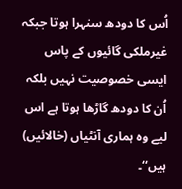اُس کا دودھ سنہرا ہوتا جبکہ غیرملکی گائیوں کے پاس ایسی خصوصیت نہیں بلکہ اُن کا دودھ گاڑھا ہوتا ہے اس لیے وہ ہماری آنٹیاں (خالائیں) ہیں‘‘۔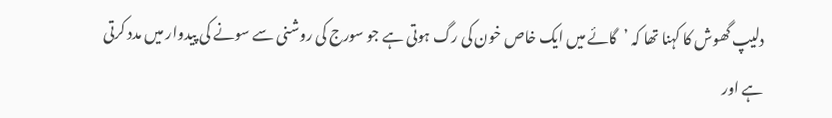دلیپ گھوش کا کہنا تھا کہ ’گائے میں ایک خاص خون کی رگ ہوتی ہے جو سورج کی روشنی سے سونے کی پیدوار میں مدد کرتی ہے اور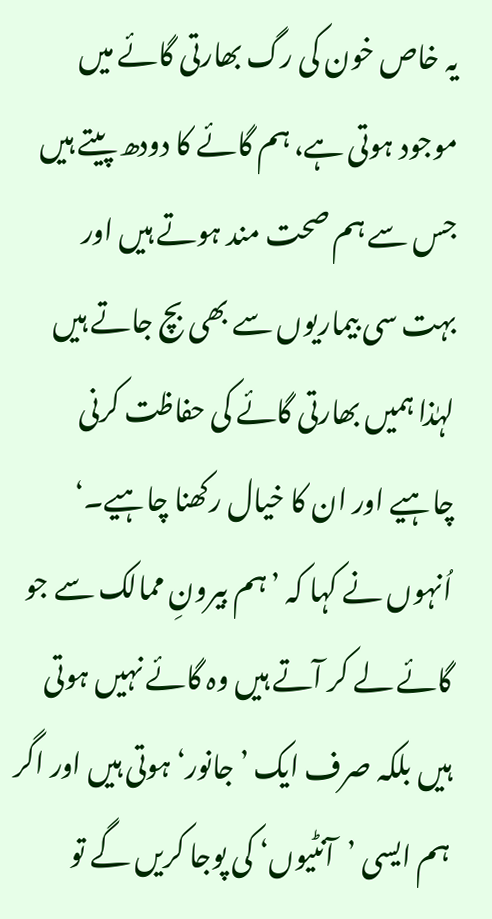یہ خاص خون کی رگ بھارتی گائے میں موجود ہوتی ہے، ہم گائے کا دودھ پیتے ہیں جس سے ہم صحت مند ہوتے ہیں اور بہت سی بیماریوں سے بھی بچ جاتے ہیں لہٰذا ہمیں بھارتی گائے کی حفاظت کرنی چاہیے اور ان کا خیال رکھنا چاہیے۔‘ اُنہوں نے کہا کہ ’ہم بیرونِ ممالک سے جو گائے لے کر آتے ہیں وہ گائے نہیں ہوتی ہیں بلکہ صرف ایک ’جانور‘ ہوتی ہیں اور اگر ہم ایسی ’آنٹیوں‘ کی پوجا کریں گے تو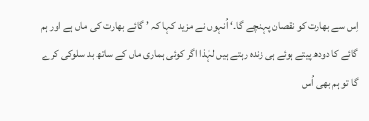اِس سے بھارت کو نقصان پہنچے گا۔‘ اُنہوں نے مزید کہا کہ ’ گائے بھارت کی ماں ہے اور ہم گائے کا دودھ پیتے ہوئے ہی زندہ رہتے ہیں لہٰذا اگر کوئی ہماری ماں کے ساتھ بد سلوکی کرے گا تو ہم بھی اُس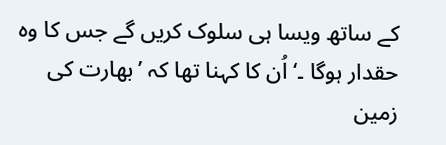کے ساتھ ویسا ہی سلوک کریں گے جس کا وہ حقدار ہوگا ۔‘ اُن کا کہنا تھا کہ ’بھارت کی زمین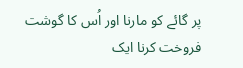پر گائے کو مارنا اور اُس کا گوشت فروخت کرنا ایک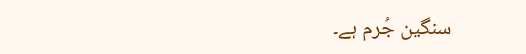سنگین جُرم ہے۔